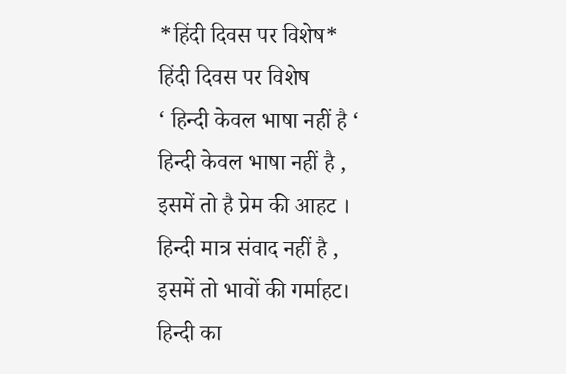*हिंदी दिवस पर विशेष*
हिंदी दिवस पर विशेष
‘ हिन्दी केवल भाषा नहीं है ‘
हिन्दी केवल भाषा नहीं है ,
इसमें तो है प्रेम की आहट ।
हिन्दी मात्र संवाद नहीं है ,
इसमें तो भावों की गर्माहट।
हिन्दी का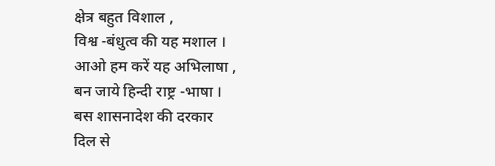क्षेत्र बहुत विशाल ,
विश्व -बंधुत्व की यह मशाल ।
आओ हम करें यह अभिलाषा ,
बन जाये हिन्दी राष्ट्र -भाषा ।
बस शासनादेश की दरकार
दिल से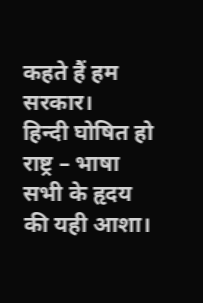कहते हैं हम सरकार।
हिन्दी घोषित हो राष्ट्र – भाषा
सभी के हृदय की यही आशा।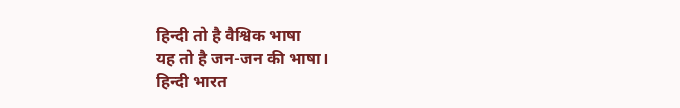हिन्दी तो है वैश्विक भाषा
यह तो है जन-जन की भाषा।
हिन्दी भारत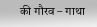की गौरव – गाथा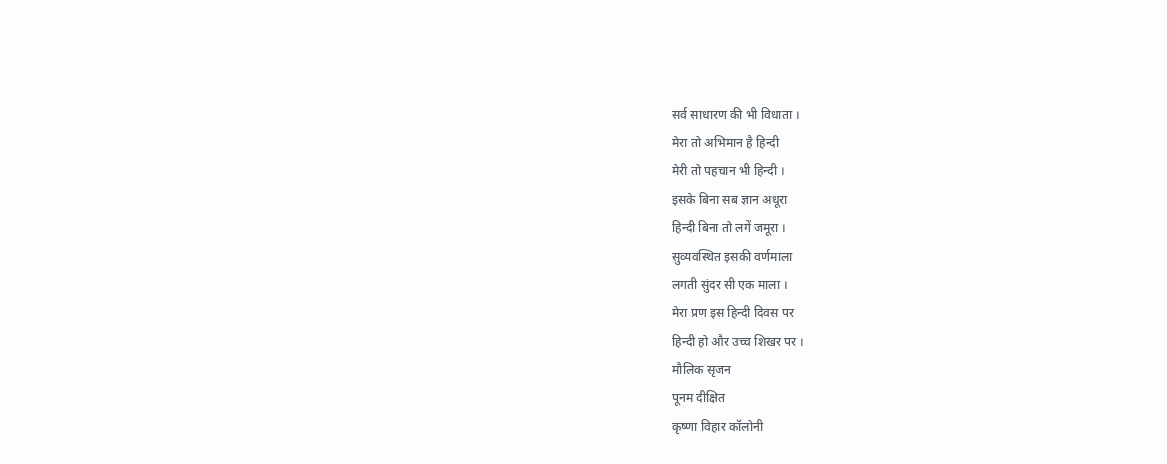सर्व साधारण की भी विधाता ।
मेरा तो अभिमान है हिन्दी
मेरी तो पहचान भी हिन्दी ।
इसके बिना सब ज्ञान अधूरा
हिन्दी बिना तो लगें जमूरा ।
सुव्यवस्थित इसकी वर्णमाला
लगती सुंदर सी एक माला ।
मेरा प्रण इस हिन्दी दिवस पर
हिन्दी हो और उच्च शिखर पर ।
मौलिक सृजन
पूनम दीक्षित
कृष्णा विहार कॉलोनी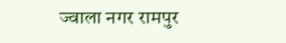ज्वाला नगर रामपुर